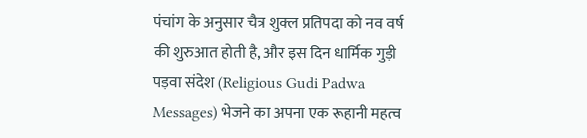पंचांग के अनुसार चैत्र शुक्ल प्रतिपदा को नव वर्ष की शुरुआत होती है, और इस दिन धार्मिक गुड़ी पड़वा संदेश (Religious Gudi Padwa Messages) भेजने का अपना एक रूहानी महत्व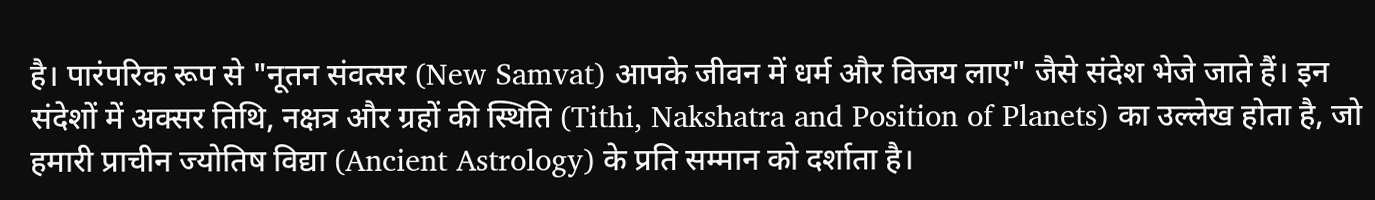है। पारंपरिक रूप से "नूतन संवत्सर (New Samvat) आपके जीवन में धर्म और विजय लाए" जैसे संदेश भेजे जाते हैं। इन संदेशों में अक्सर तिथि, नक्षत्र और ग्रहों की स्थिति (Tithi, Nakshatra and Position of Planets) का उल्लेख होता है, जो हमारी प्राचीन ज्योतिष विद्या (Ancient Astrology) के प्रति सम्मान को दर्शाता है।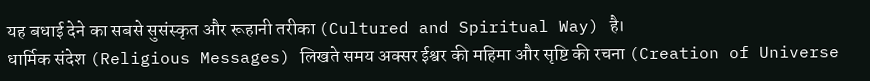यह बधाई देने का सबसे सुसंस्कृत और रूहानी तरीका (Cultured and Spiritual Way) है।
धार्मिक संदेश (Religious Messages) लिखते समय अक्सर ईश्वर की महिमा और सृष्टि की रचना (Creation of Universe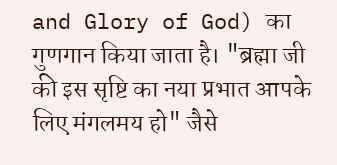and Glory of God) का गुणगान किया जाता है। "ब्रह्मा जी की इस सृष्टि का नया प्रभात आपके लिए मंगलमय हो" जैसे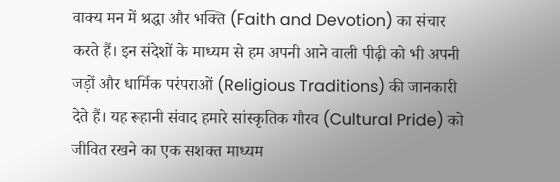वाक्य मन में श्रद्धा और भक्ति (Faith and Devotion) का संचार करते हैं। इन संदेशों के माध्यम से हम अपनी आने वाली पीढ़ी को भी अपनी जड़ों और धार्मिक परंपराओं (Religious Traditions) की जानकारी देते हैं। यह रूहानी संवाद हमारे सांस्कृतिक गौरव (Cultural Pride) को जीवित रखने का एक सशक्त माध्यम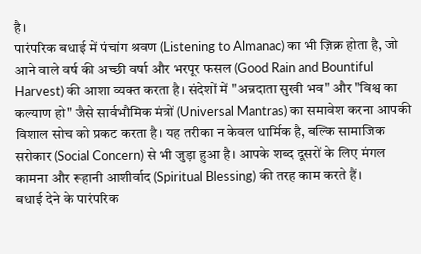है।
पारंपरिक बधाई में पंचांग श्रवण (Listening to Almanac) का भी ज़िक्र होता है, जो आने वाले वर्ष की अच्छी वर्षा और भरपूर फसल (Good Rain and Bountiful Harvest) की आशा व्यक्त करता है। संदेशों में "अन्नदाता सुखी भव" और "विश्व का कल्याण हो" जैसे सार्वभौमिक मंत्रों (Universal Mantras) का समावेश करना आपकी विशाल सोच को प्रकट करता है। यह तरीका न केवल धार्मिक है, बल्कि सामाजिक सरोकार (Social Concern) से भी जुड़ा हुआ है। आपके शब्द दूसरों के लिए मंगल कामना और रूहानी आशीर्वाद (Spiritual Blessing) की तरह काम करते हैं।
बधाई देने के पारंपरिक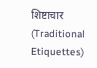शिष्टाचार (Traditional Etiquettes)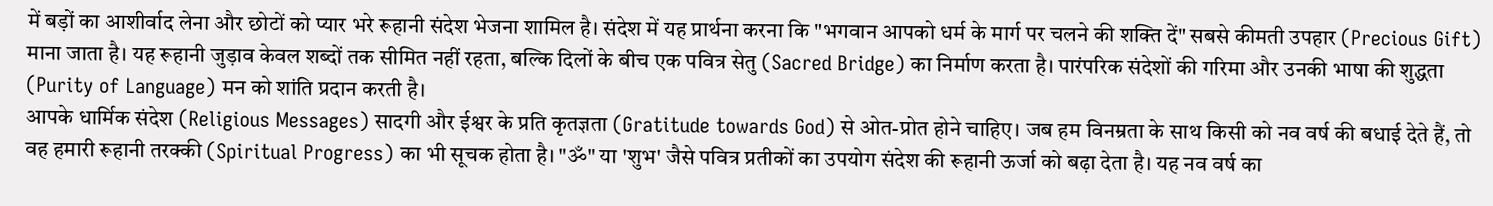में बड़ों का आशीर्वाद लेना और छोटों को प्यार भरे रूहानी संदेश भेजना शामिल है। संदेश में यह प्रार्थना करना कि "भगवान आपको धर्म के मार्ग पर चलने की शक्ति दें" सबसे कीमती उपहार (Precious Gift) माना जाता है। यह रूहानी जुड़ाव केवल शब्दों तक सीमित नहीं रहता, बल्कि दिलों के बीच एक पवित्र सेतु (Sacred Bridge) का निर्माण करता है। पारंपरिक संदेशों की गरिमा और उनकी भाषा की शुद्धता (Purity of Language) मन को शांति प्रदान करती है।
आपके धार्मिक संदेश (Religious Messages) सादगी और ईश्वर के प्रति कृतज्ञता (Gratitude towards God) से ओत-प्रोत होने चाहिए। जब हम विनम्रता के साथ किसी को नव वर्ष की बधाई देते हैं, तो वह हमारी रूहानी तरक्की (Spiritual Progress) का भी सूचक होता है। "ॐ" या 'शुभ' जैसे पवित्र प्रतीकों का उपयोग संदेश की रूहानी ऊर्जा को बढ़ा देता है। यह नव वर्ष का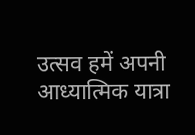उत्सव हमें अपनी आध्यात्मिक यात्रा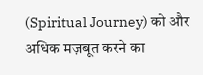(Spiritual Journey) को और अधिक मज़बूत करने का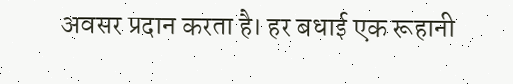अवसर प्रदान करता है। हर बधाई एक रूहानी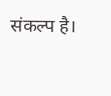संकल्प है।